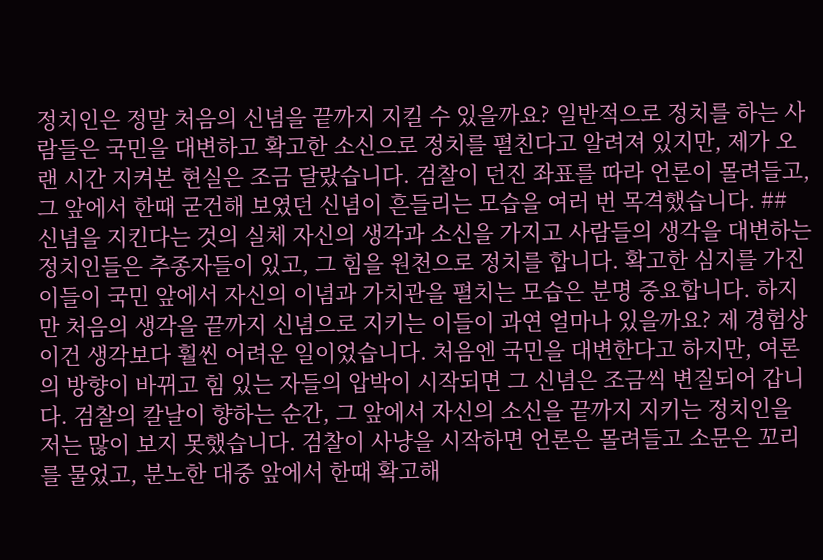정치인은 정말 처음의 신념을 끝까지 지킬 수 있을까요? 일반적으로 정치를 하는 사람들은 국민을 대변하고 확고한 소신으로 정치를 펼친다고 알려져 있지만, 제가 오랜 시간 지켜본 현실은 조금 달랐습니다. 검찰이 던진 좌표를 따라 언론이 몰려들고, 그 앞에서 한때 굳건해 보였던 신념이 흔들리는 모습을 여러 번 목격했습니다. ## 신념을 지킨다는 것의 실체 자신의 생각과 소신을 가지고 사람들의 생각을 대변하는 정치인들은 추종자들이 있고, 그 힘을 원천으로 정치를 합니다. 확고한 심지를 가진 이들이 국민 앞에서 자신의 이념과 가치관을 펼치는 모습은 분명 중요합니다. 하지만 처음의 생각을 끝까지 신념으로 지키는 이들이 과연 얼마나 있을까요? 제 경험상 이건 생각보다 훨씬 어려운 일이었습니다. 처음엔 국민을 대변한다고 하지만, 여론의 방향이 바뀌고 힘 있는 자들의 압박이 시작되면 그 신념은 조금씩 변질되어 갑니다. 검찰의 칼날이 향하는 순간, 그 앞에서 자신의 소신을 끝까지 지키는 정치인을 저는 많이 보지 못했습니다. 검찰이 사냥을 시작하면 언론은 몰려들고 소문은 꼬리를 물었고, 분노한 대중 앞에서 한때 확고해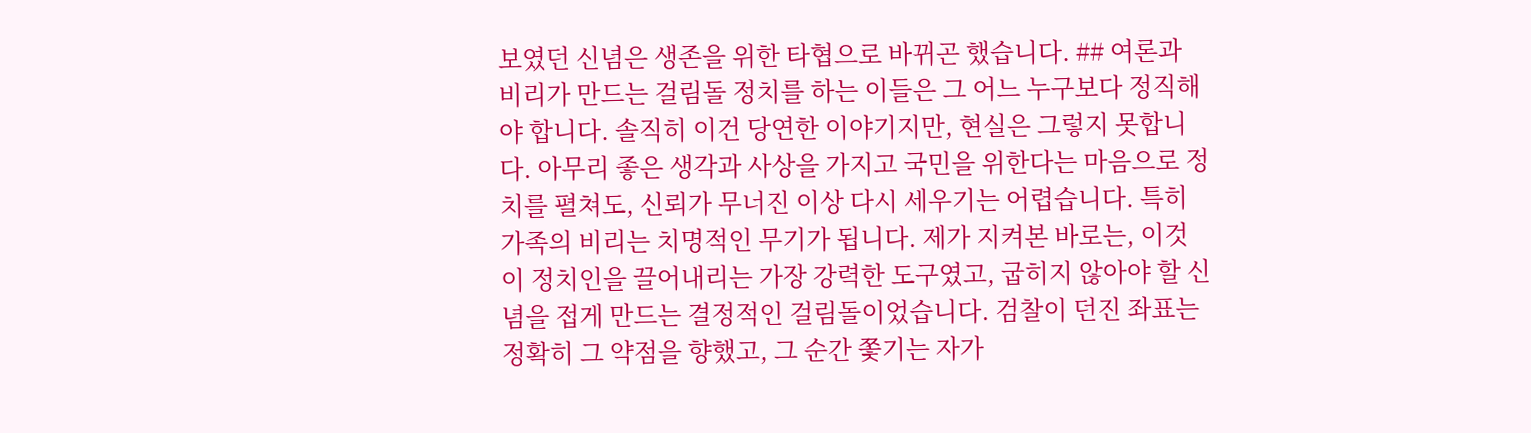보였던 신념은 생존을 위한 타협으로 바뀌곤 했습니다. ## 여론과 비리가 만드는 걸림돌 정치를 하는 이들은 그 어느 누구보다 정직해야 합니다. 솔직히 이건 당연한 이야기지만, 현실은 그렇지 못합니다. 아무리 좋은 생각과 사상을 가지고 국민을 위한다는 마음으로 정치를 펼쳐도, 신뢰가 무너진 이상 다시 세우기는 어렵습니다. 특히 가족의 비리는 치명적인 무기가 됩니다. 제가 지켜본 바로는, 이것이 정치인을 끌어내리는 가장 강력한 도구였고, 굽히지 않아야 할 신념을 접게 만드는 결정적인 걸림돌이었습니다. 검찰이 던진 좌표는 정확히 그 약점을 향했고, 그 순간 쫓기는 자가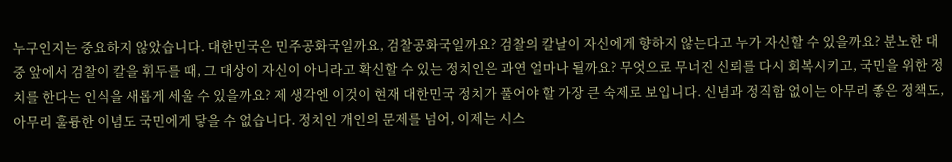누구인지는 중요하지 않았습니다. 대한민국은 민주공화국일까요, 검찰공화국일까요? 검찰의 칼날이 자신에게 향하지 않는다고 누가 자신할 수 있을까요? 분노한 대중 앞에서 검찰이 칼을 휘두를 때, 그 대상이 자신이 아니라고 확신할 수 있는 정치인은 과연 얼마나 될까요? 무엇으로 무너진 신뢰를 다시 회복시키고, 국민을 위한 정치를 한다는 인식을 새롭게 세울 수 있을까요? 제 생각엔 이것이 현재 대한민국 정치가 풀어야 할 가장 큰 숙제로 보입니다. 신념과 정직함 없이는 아무리 좋은 정책도, 아무리 훌륭한 이념도 국민에게 닿을 수 없습니다. 정치인 개인의 문제를 넘어, 이제는 시스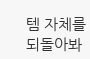템 자체를 되돌아봐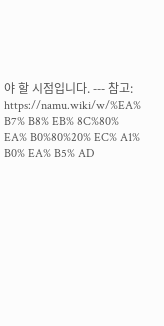야 할 시점입니다. --- 참고: https://namu.wiki/w/%EA% B7% B8% EB% 8C%80% EA% B0%80%20% EC% A1% B0% EA% B5% AD